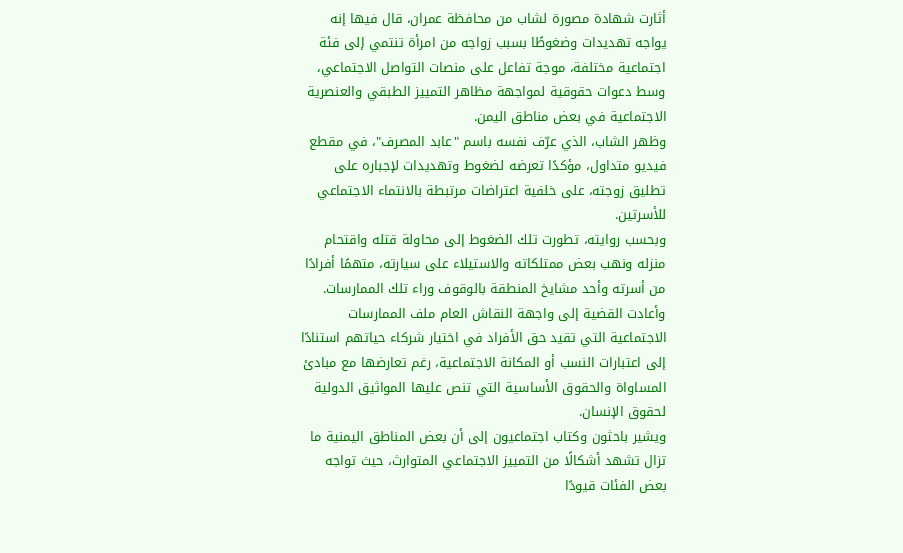أثارت شهادة مصورة لشاب من محافظة عمران، قال فيها إنه يواجه تهديدات وضغوطًا بسبب زواجه من امرأة تنتمي إلى فئة اجتماعية مختلفة، موجة تفاعل على منصات التواصل الاجتماعي، وسط دعوات حقوقية لمواجهة مظاهر التمييز الطبقي والعنصرية الاجتماعية في بعض مناطق اليمن.
وظهر الشاب، الذي عرّف نفسه باسم "عابد المصرف"، في مقطع فيديو متداول، مؤكدًا تعرضه لضغوط وتهديدات لإجباره على تطليق زوجته، على خلفية اعتراضات مرتبطة بالانتماء الاجتماعي للأسرتين.
وبحسب روايته، تطورت تلك الضغوط إلى محاولة قتله واقتحام منزله ونهب بعض ممتلكاته والاستيلاء على سيارته، متهمًا أفرادًا من أسرته وأحد مشايخ المنطقة بالوقوف وراء تلك الممارسات.
وأعادت القضية إلى واجهة النقاش العام ملف الممارسات الاجتماعية التي تقيد حق الأفراد في اختيار شركاء حياتهم استنادًا إلى اعتبارات النسب أو المكانة الاجتماعية، رغم تعارضها مع مبادئ المساواة والحقوق الأساسية التي تنص عليها المواثيق الدولية لحقوق الإنسان.
ويشير باحثون وكتاب اجتماعيون إلى أن بعض المناطق اليمنية ما تزال تشهد أشكالًا من التمييز الاجتماعي المتوارث، حيث تواجه بعض الفئات قيودًا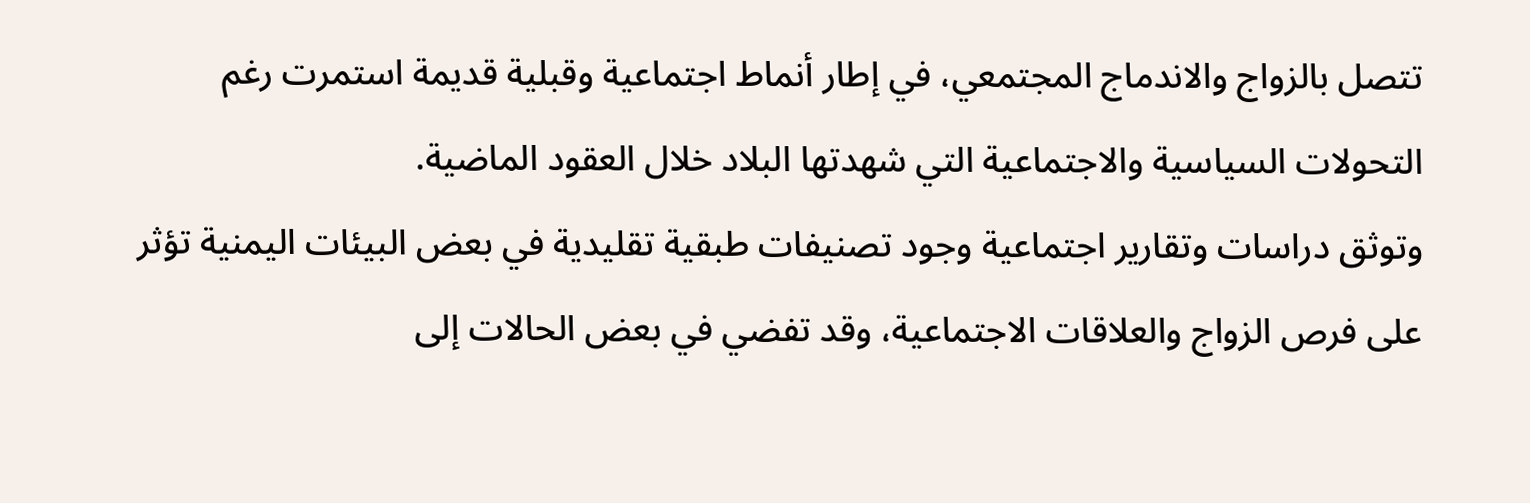تتصل بالزواج والاندماج المجتمعي، في إطار أنماط اجتماعية وقبلية قديمة استمرت رغم التحولات السياسية والاجتماعية التي شهدتها البلاد خلال العقود الماضية.
وتوثق دراسات وتقارير اجتماعية وجود تصنيفات طبقية تقليدية في بعض البيئات اليمنية تؤثر على فرص الزواج والعلاقات الاجتماعية، وقد تفضي في بعض الحالات إلى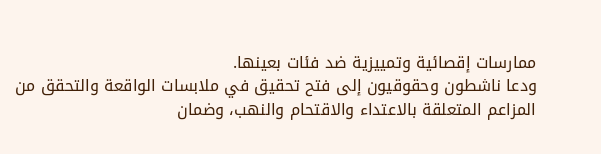ممارسات إقصائية وتمييزية ضد فئات بعينها.
ودعا ناشطون وحقوقيون إلى فتح تحقيق في ملابسات الواقعة والتحقق من المزاعم المتعلقة بالاعتداء والاقتحام والنهب، وضمان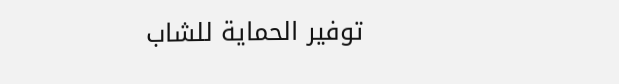توفير الحماية للشاب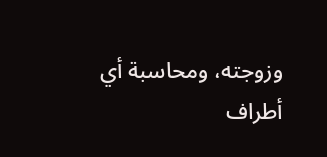وزوجته، ومحاسبة أي أطراف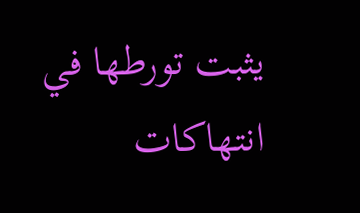يثبت تورطها في انتهاكات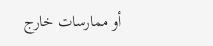أو ممارسات خارج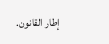إطار القانون.